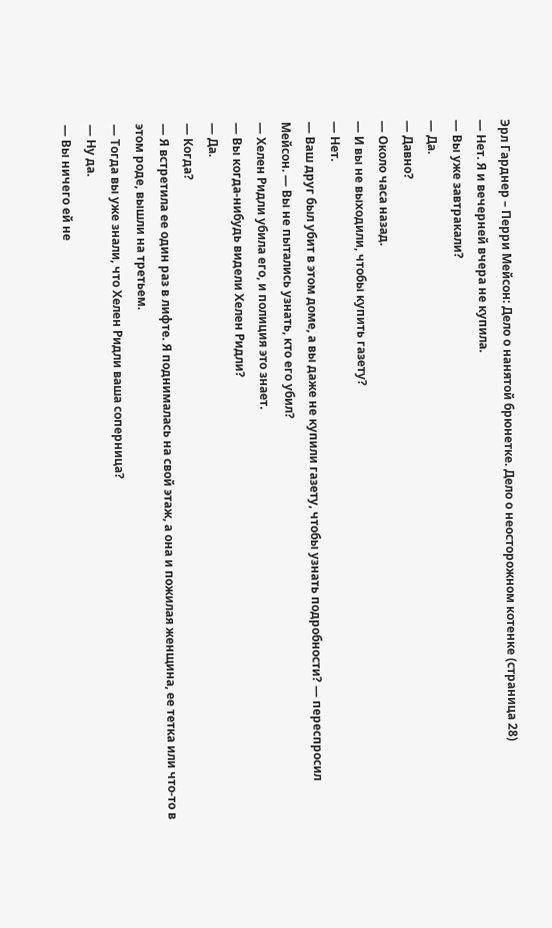Эрл Гарднер – Перри Мейсон: Дело о нанятой брюнетке. Дело о неосторожном котенке (страница 28)
— Нет. Я и вечерней вчера не купила.
— Вы уже завтракали?
— Да.
— Давно?
— Около часа назад.
— И вы не выходили, чтобы купить газету?
— Нет.
— Ваш друг был убит в этом доме, а вы даже не купили газету, чтобы узнать подробности? — переспросил Мейсон. — Вы не пытались узнать, кто его убил?
— Хелен Ридли убила его, и полиция это знает.
— Вы когда-нибудь видели Хелен Ридли?
— Да.
— Когда?
— Я встретила ее один раз в лифте. Я поднималась на свой этаж, а она и пожилая женщина, ее тетка или что-то в этом роде, вышли на третьем.
— Тогда вы уже знали, что Хелен Ридли ваша соперница?
— Ну да.
— Вы ничего ей не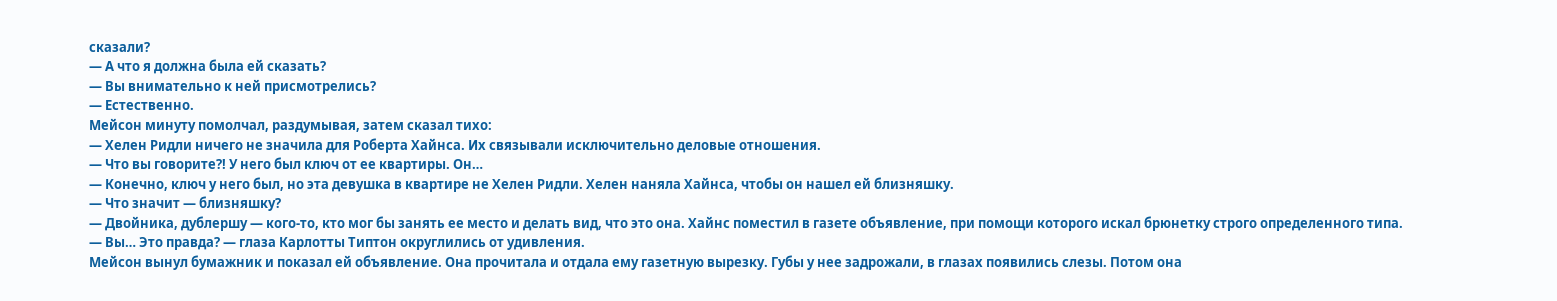сказали?
— А что я должна была ей сказать?
— Вы внимательно к ней присмотрелись?
— Естественно.
Мейсон минуту помолчал, раздумывая, затем сказал тихо:
— Хелен Ридли ничего не значила для Роберта Хайнса. Их связывали исключительно деловые отношения.
— Что вы говорите?! У него был ключ от ее квартиры. Он…
— Конечно, ключ у него был, но эта девушка в квартире не Хелен Ридли. Хелен наняла Хайнса, чтобы он нашел ей близняшку.
— Что значит — близняшку?
— Двойника, дублершу — кого-то, кто мог бы занять ее место и делать вид, что это она. Хайнс поместил в газете объявление, при помощи которого искал брюнетку строго определенного типа.
— Вы… Это правда? — глаза Карлотты Типтон округлились от удивления.
Мейсон вынул бумажник и показал ей объявление. Она прочитала и отдала ему газетную вырезку. Губы у нее задрожали, в глазах появились слезы. Потом она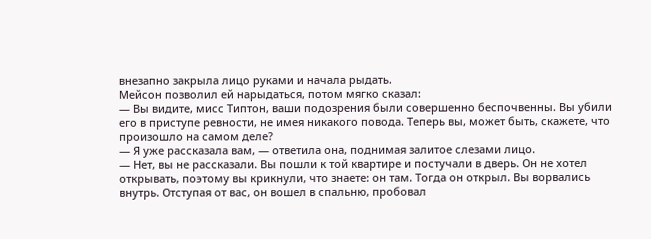внезапно закрыла лицо руками и начала рыдать.
Мейсон позволил ей нарыдаться, потом мягко сказал:
— Вы видите, мисс Типтон, ваши подозрения были совершенно беспочвенны. Вы убили его в приступе ревности, не имея никакого повода. Теперь вы, может быть, скажете, что произошло на самом деле?
— Я уже рассказала вам, — ответила она, поднимая залитое слезами лицо.
— Нет, вы не рассказали. Вы пошли к той квартире и постучали в дверь. Он не хотел открывать, поэтому вы крикнули, что знаете: он там. Тогда он открыл. Вы ворвались внутрь. Отступая от вас, он вошел в спальню, пробовал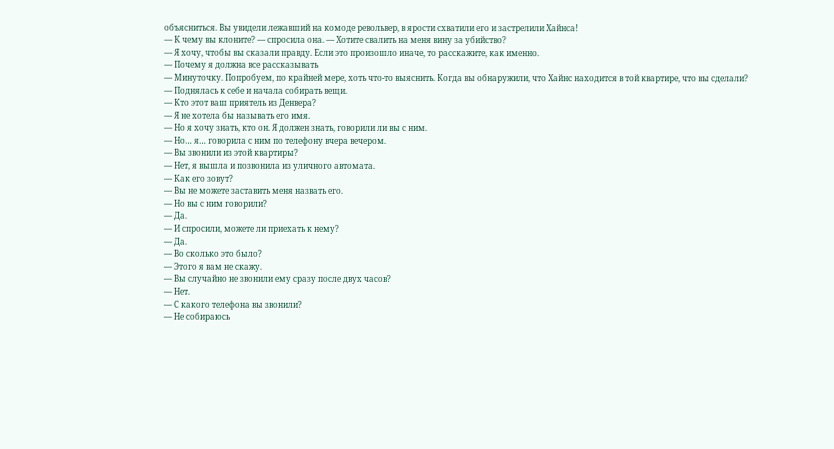объясниться. Вы увидели лежавший на комоде револьвер, в ярости схватили его и застрелили Хайнса!
— К чему вы клоните? — спросила она. — Хотите свалить на меня вину за убийство?
— Я хочу, чтобы вы сказали правду. Если это произошло иначе, то расскажите, как именно.
— Почему я должна все рассказывать
— Минуточку. Попробуем, по крайней мере, хоть что-то выяснить. Когда вы обнаружили, что Хайнс находится в той квартире, что вы сделали?
— Поднялась к себе и начала собирать вещи.
— Кто этот ваш приятель из Денвера?
— Я не хотела бы называть его имя.
— Но я хочу знать, кто он. Я должен знать, говорили ли вы с ним.
— Но… я… говорила с ним по телефону вчера вечером.
— Вы звонили из этой квартиры?
— Нет, я вышла и позвонила из уличного автомата.
— Как его зовут?
— Вы не можете заставить меня назвать его.
— Но вы с ним говорили?
— Да.
— И спросили, можете ли приехать к нему?
— Да.
— Во сколько это было?
— Этого я вам не скажу.
— Вы случайно не звонили ему сразу после двух часов?
— Нет.
— С какого телефона вы звонили?
— Не собираюсь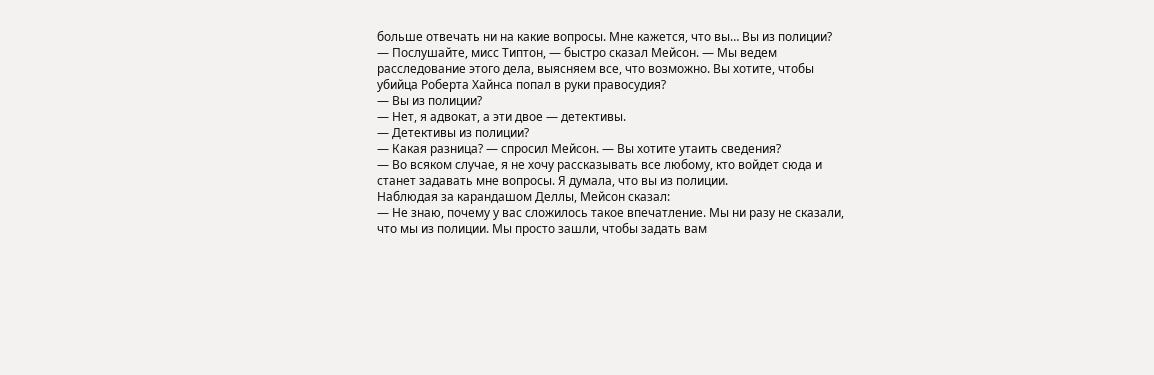больше отвечать ни на какие вопросы. Мне кажется, что вы… Вы из полиции?
— Послушайте, мисс Типтон, — быстро сказал Мейсон. — Мы ведем расследование этого дела, выясняем все, что возможно. Вы хотите, чтобы убийца Роберта Хайнса попал в руки правосудия?
— Вы из полиции?
— Нет, я адвокат, а эти двое — детективы.
— Детективы из полиции?
— Какая разница? — спросил Мейсон. — Вы хотите утаить сведения?
— Во всяком случае, я не хочу рассказывать все любому, кто войдет сюда и станет задавать мне вопросы. Я думала, что вы из полиции.
Наблюдая за карандашом Деллы, Мейсон сказал:
— Не знаю, почему у вас сложилось такое впечатление. Мы ни разу не сказали, что мы из полиции. Мы просто зашли, чтобы задать вам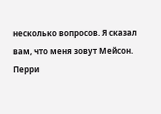несколько вопросов. Я сказал вам, что меня зовут Мейсон. Перри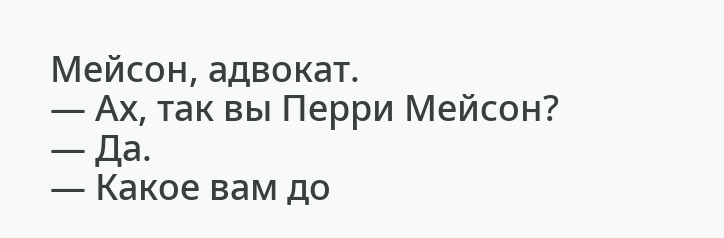Мейсон, адвокат.
— Ах, так вы Перри Мейсон?
— Да.
— Какое вам до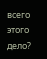всего этого дело?